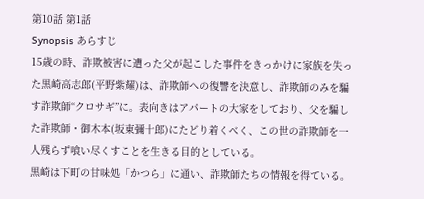第10話 第1話
Synopsis あらすじ
15歳の時、詐欺被害に遭った父が起こした事件をきっかけに家族を失った黒崎高志郎(平野紫耀)は、詐欺師への復讐を決意し、詐欺師のみを騙す詐欺師“クロサギ”に。表向きはアパートの大家をしており、父を騙した詐欺師・御木本(坂東彌十郎)にたどり着くべく、この世の詐欺師を一人残らず喰い尽くすことを生きる目的としている。
黒崎は下町の甘味処「かつら」に通い、詐欺師たちの情報を得ている。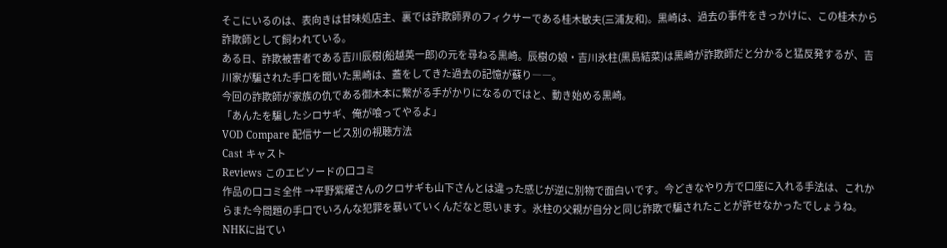そこにいるのは、表向きは甘味処店主、裏では詐欺師界のフィクサーである桂木敏夫(三浦友和)。黒崎は、過去の事件をきっかけに、この桂木から詐欺師として飼われている。
ある日、詐欺被害者である吉川辰樹(船越英一郎)の元を尋ねる黒崎。辰樹の娘・吉川氷柱(黒島結菜)は黒崎が詐欺師だと分かると猛反発するが、吉川家が騙された手口を聞いた黒崎は、蓋をしてきた過去の記憶が蘇り――。
今回の詐欺師が家族の仇である御木本に繋がる手がかりになるのではと、動き始める黒崎。
「あんたを騙したシロサギ、俺が喰ってやるよ」
VOD Compare 配信サービス別の視聴方法
Cast キャスト
Reviews このエピソードの口コミ
作品の口コミ全件 →平野紫耀さんのクロサギも山下さんとは違った感じが逆に別物で面白いです。今どきなやり方で口座に入れる手法は、これからまた今問題の手口でいろんな犯罪を暴いていくんだなと思います。氷柱の父親が自分と同じ詐欺で騙されたことが許せなかったでしょうね。NHKに出てい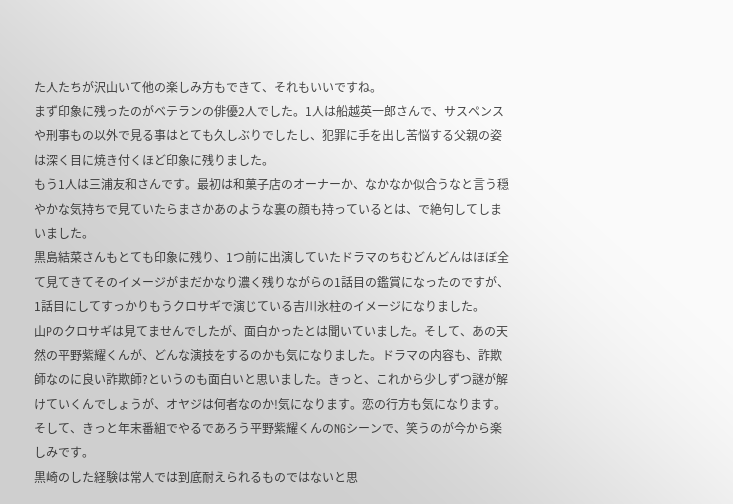た人たちが沢山いて他の楽しみ方もできて、それもいいですね。
まず印象に残ったのがベテランの俳優2人でした。1人は船越英一郎さんで、サスペンスや刑事もの以外で見る事はとても久しぶりでしたし、犯罪に手を出し苦悩する父親の姿は深く目に焼き付くほど印象に残りました。
もう1人は三浦友和さんです。最初は和菓子店のオーナーか、なかなか似合うなと言う穏やかな気持ちで見ていたらまさかあのような裏の顔も持っているとは、で絶句してしまいました。
黒島結菜さんもとても印象に残り、1つ前に出演していたドラマのちむどんどんはほぼ全て見てきてそのイメージがまだかなり濃く残りながらの1話目の鑑賞になったのですが、1話目にしてすっかりもうクロサギで演じている吉川氷柱のイメージになりました。
山Pのクロサギは見てませんでしたが、面白かったとは聞いていました。そして、あの天然の平野紫耀くんが、どんな演技をするのかも気になりました。ドラマの内容も、詐欺師なのに良い詐欺師?というのも面白いと思いました。きっと、これから少しずつ謎が解けていくんでしょうが、オヤジは何者なのか!気になります。恋の行方も気になります。そして、きっと年末番組でやるであろう平野紫耀くんのNGシーンで、笑うのが今から楽しみです。
黒崎のした経験は常人では到底耐えられるものではないと思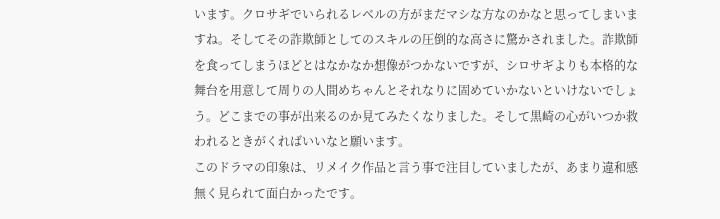います。クロサギでいられるレベルの方がまだマシな方なのかなと思ってしまいますね。そしてその詐欺師としてのスキルの圧倒的な高さに驚かされました。詐欺師を食ってしまうほどとはなかなか想像がつかないですが、シロサギよりも本格的な舞台を用意して周りの人間めちゃんとそれなりに固めていかないといけないでしょう。どこまでの事が出来るのか見てみたくなりました。そして黒崎の心がいつか救われるときがくればいいなと願います。
このドラマの印象は、リメイク作品と言う事で注目していましたが、あまり違和感無く見られて面白かったです。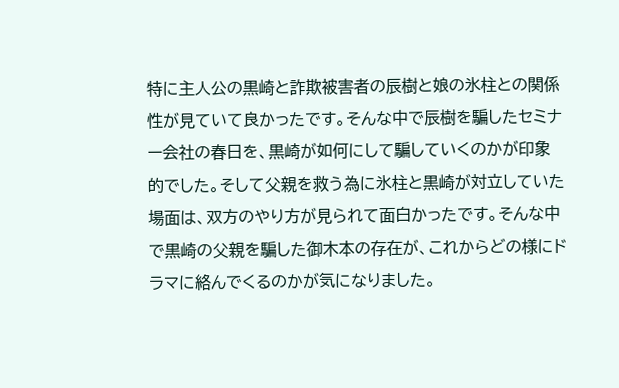特に主人公の黒崎と詐欺被害者の辰樹と娘の氷柱との関係性が見ていて良かったです。そんな中で辰樹を騙したセミナー会社の春日を、黒崎が如何にして騙していくのかが印象的でした。そして父親を救う為に氷柱と黒崎が対立していた場面は、双方のやり方が見られて面白かったです。そんな中で黒崎の父親を騙した御木本の存在が、これからどの様にドラマに絡んでくるのかが気になりました。